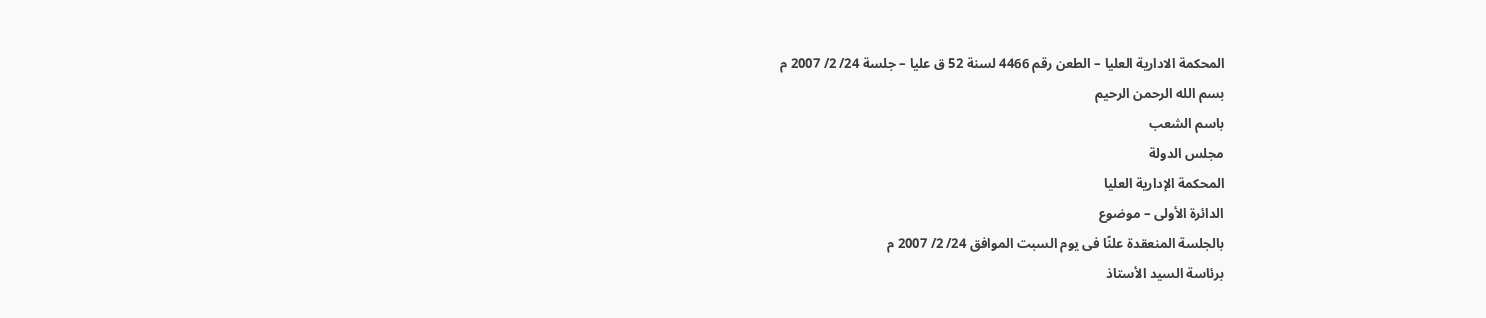المحكمة الادارية العليا – الطعن رقم 4466 لسنة 52 ق عليا – جلسة 24/ 2/ 2007 م
بسم الله الرحمن الرحيم
باسم الشعب
مجلس الدولة
المحكمة الإدارية العليا
الدائرة الأولى – موضوع
بالجلسة المنعقدة علنًا فى يوم السبت الموافق 24/ 2/ 2007 م
برئاسة السيد الأستاذ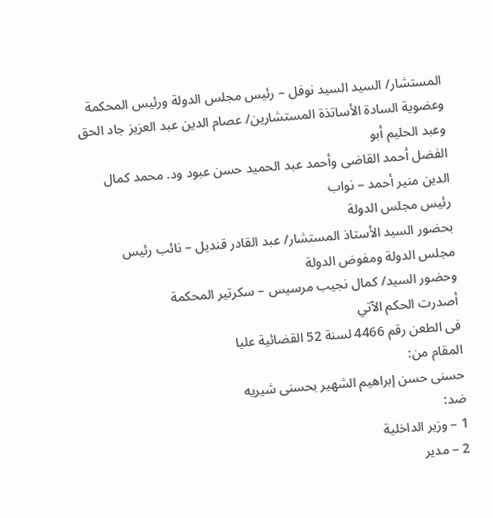المستشار/ السيد السيد نوفل – رئيس مجلس الدولة ورئيس المحكمة
وعضوية السادة الأساتذة المستشارين/ عصام الدين عبد العزيز جاد الحق وعبد الحليم أبو
الفضل أحمد القاضى وأحمد عبد الحميد حسن عبود ود. محمد كمال الدين منير أحمد – نواب
رئيس مجلس الدولة
بحضور السيد الأستاذ المستشار/ عبد القادر قنديل – نائب رئيس مجلس الدولة ومفوض الدولة
وحضور السيد/ كمال نجيب مرسيس – سكرتير المحكمة
أصدرت الحكم الآتي
فى الطعن رقم 4466 لسنة 52 القضائية عليا
المقام من:
حسنى حسن إبراهيم الشهير بحسنى شيريه
ضد:
1 – وزير الداخلية
2 – مدير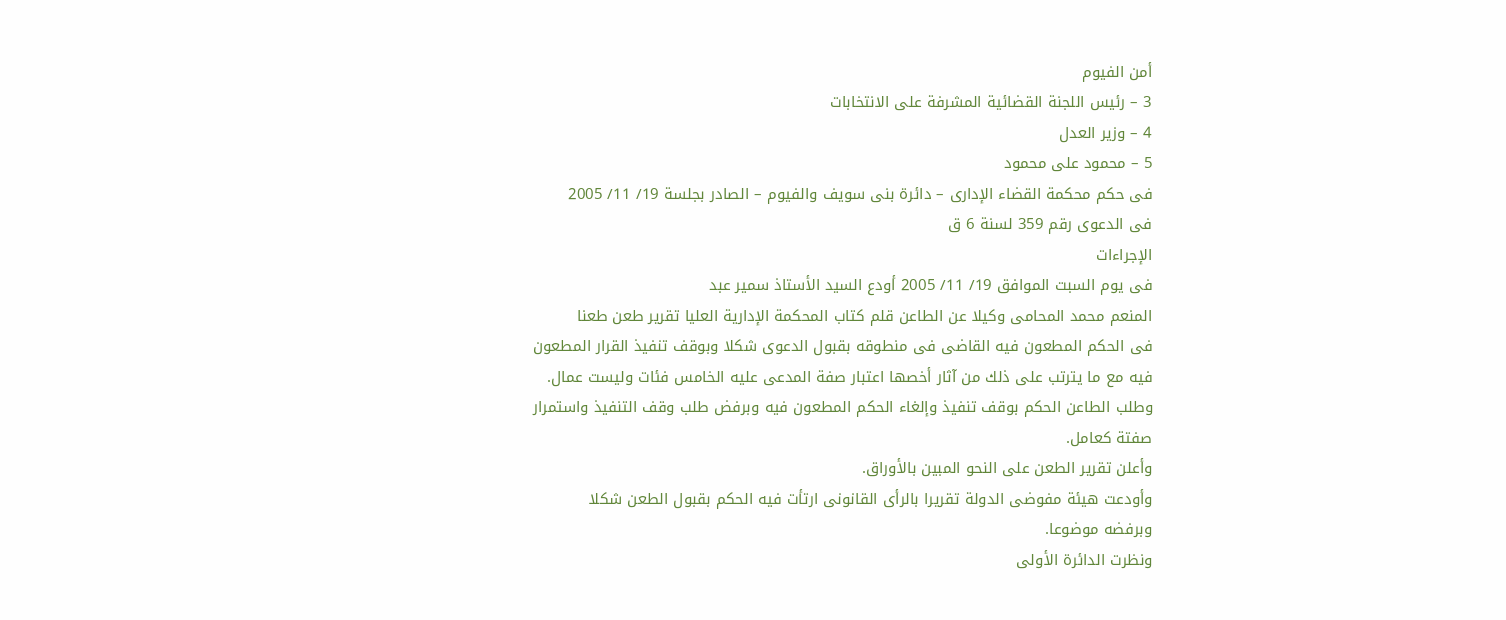أمن الفيوم
3 – رئيس اللجنة القضائية المشرفة على الانتخابات
4 – وزير العدل
5 – محمود على محمود
فى حكم محكمة القضاء الإدارى – دائرة بنى سويف والفيوم – الصادر بجلسة 19/ 11/ 2005
فى الدعوى رقم 359 لسنة 6 ق
الإجراءات
فى يوم السبت الموافق 19/ 11/ 2005 أودع السيد الأستاذ سمير عبد
المنعم محمد المحامى وكيلا عن الطاعن قلم كتاب المحكمة الإدارية العليا تقرير طعن طعنا
فى الحكم المطعون فيه القاضى فى منطوقه بقبول الدعوى شكلا وبوقف تنفيذ القرار المطعون
فيه مع ما يترتب على ذلك من آثار أخصها اعتبار صفة المدعى عليه الخامس فئات وليست عمال.
وطلب الطاعن الحكم بوقف تنفيذ وإلغاء الحكم المطعون فيه وبرفض طلب وقف التنفيذ واستمرار
صفتة كعامل.
وأعلن تقرير الطعن على النحو المبين بالأوراق.
وأودعت هيئة مفوضى الدولة تقريرا بالرأى القانونى ارتأت فيه الحكم بقبول الطعن شكلا
وبرفضه موضوعا.
ونظرت الدائرة الأولى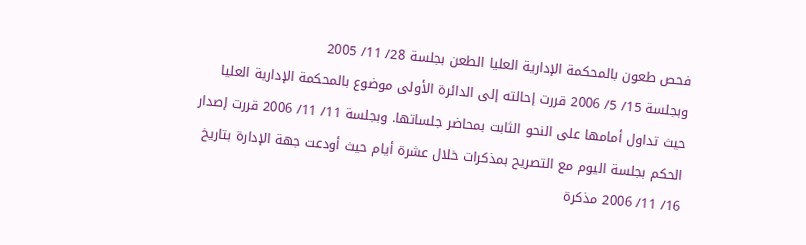فحص طعون بالمحكمة الإدارية العليا الطعن بجلسة 28/ 11/ 2005
وبجلسة 15/ 5/ 2006 قررت إحالته إلى الدائرة الأولى موضوع بالمحكمة الإدارية العليا
حيث تداول أمامها على النحو الثابت بمحاضر جلساتها. وبجلسة 11/ 11/ 2006 قررت إصدار
الحكم بجلسة اليوم مع التصريح بمذكرات خلال عشرة أيام حيث أودعت جهة الإدارة بتاريخ
16/ 11/ 2006 مذكرة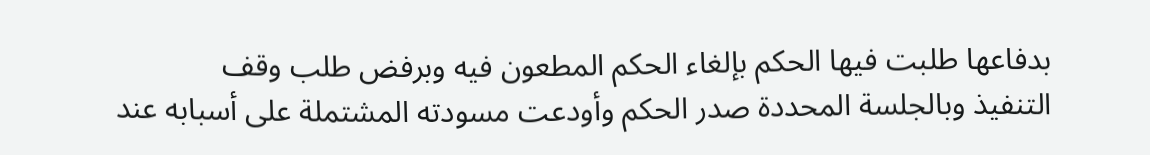بدفاعها طلبت فيها الحكم بإلغاء الحكم المطعون فيه وبرفض طلب وقف
التنفيذ وبالجلسة المحددة صدر الحكم وأودعت مسودته المشتملة على أسبابه عند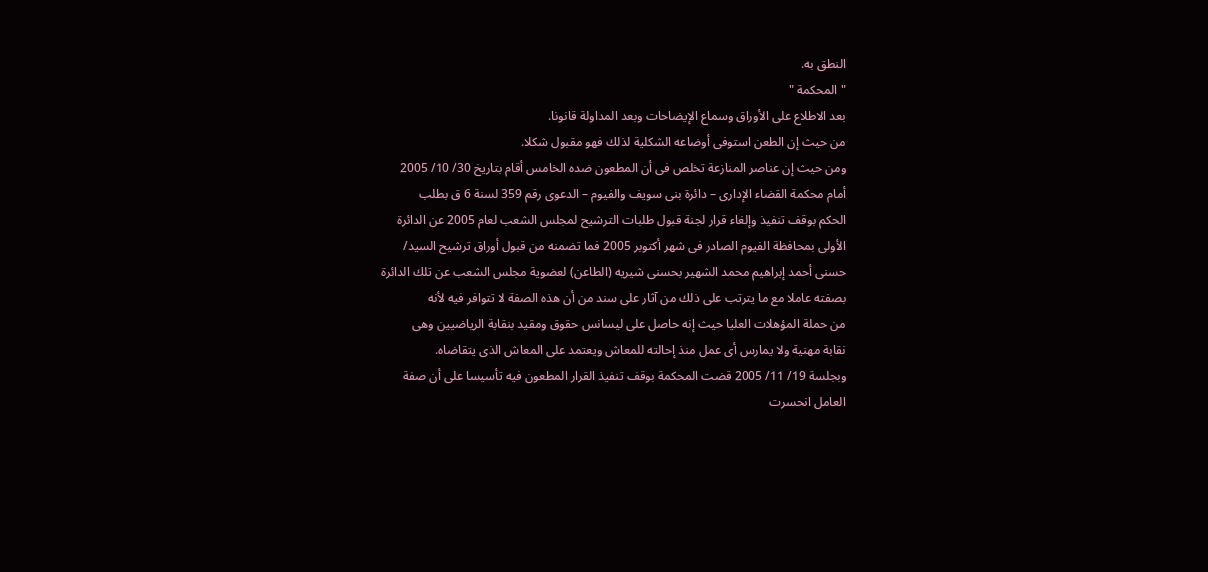النطق به.
" المحكمة "
بعد الاطلاع على الأوراق وسماع الإيضاحات وبعد المداولة قانونا.
من حيث إن الطعن استوفى أوضاعه الشكلية لذلك فهو مقبول شكلا.
ومن حيث إن عناصر المنازعة تخلص فى أن المطعون ضده الخامس أقام بتاريخ 30/ 10/ 2005
أمام محكمة القضاء الإدارى – دائرة بنى سويف والفيوم – الدعوى رقم 359 لسنة 6 ق بطلب
الحكم بوقف تنفيذ وإلغاء قرار لجنة قبول طلبات الترشيح لمجلس الشعب لعام 2005 عن الدائرة
الأولى بمحافظة الفيوم الصادر فى شهر أكتوبر 2005 فما تضمنه من قبول أوراق ترشيح السيد/
حسنى أحمد إبراهيم محمد الشهير بحسنى شيريه (الطاعن) لعضوية مجلس الشعب عن تلك الدائرة
بصفته عاملا مع ما يترتب على ذلك من آثار على سند من أن هذه الصفة لا تتوافر فيه لأنه
من حملة المؤهلات العليا حيث إنه حاصل على ليسانس حقوق ومقيد بنقابة الرياضيين وهى
نقابة مهنية ولا يمارس أى عمل منذ إحالته للمعاش ويعتمد على المعاش الذى يتقاضاه.
وبجلسة 19/ 11/ 2005 قضت المحكمة بوقف تنفيذ القرار المطعون فيه تأسيسا على أن صفة
العامل انحسرت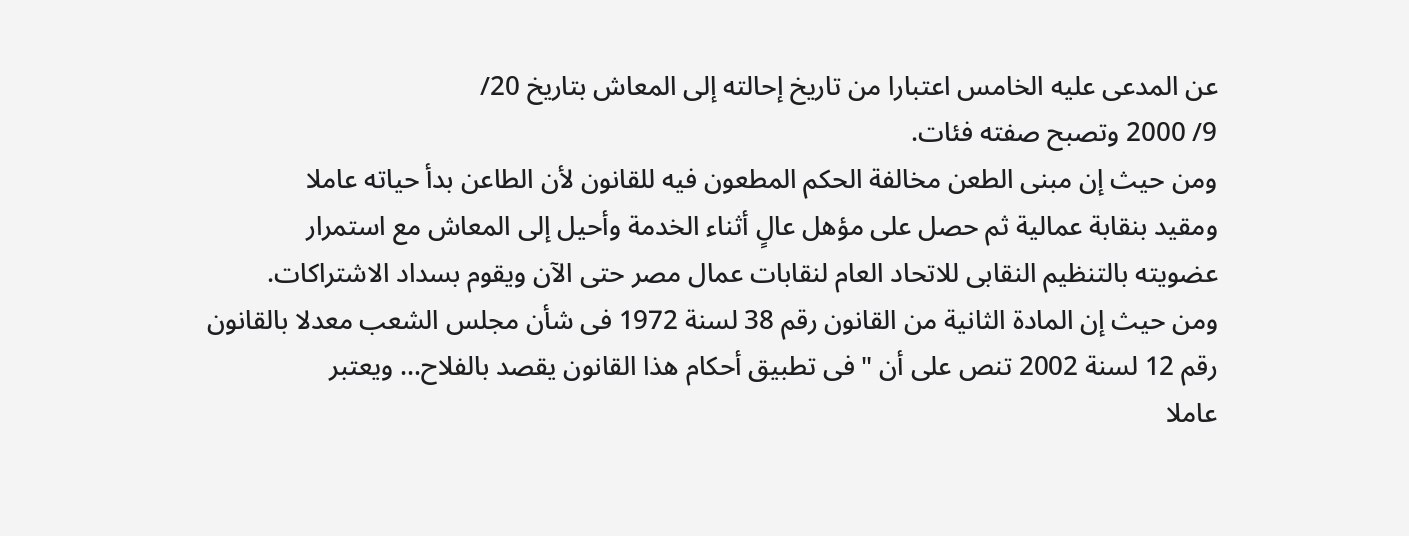عن المدعى عليه الخامس اعتبارا من تاريخ إحالته إلى المعاش بتاريخ 20/
9/ 2000 وتصبح صفته فئات.
ومن حيث إن مبنى الطعن مخالفة الحكم المطعون فيه للقانون لأن الطاعن بدأ حياته عاملا
ومقيد بنقابة عمالية ثم حصل على مؤهل عالٍ أثناء الخدمة وأحيل إلى المعاش مع استمرار
عضويته بالتنظيم النقابى للاتحاد العام لنقابات عمال مصر حتى الآن ويقوم بسداد الاشتراكات.
ومن حيث إن المادة الثانية من القانون رقم 38 لسنة 1972 فى شأن مجلس الشعب معدلا بالقانون
رقم 12 لسنة 2002 تنص على أن " فى تطبيق أحكام هذا القانون يقصد بالفلاح… ويعتبر
عاملا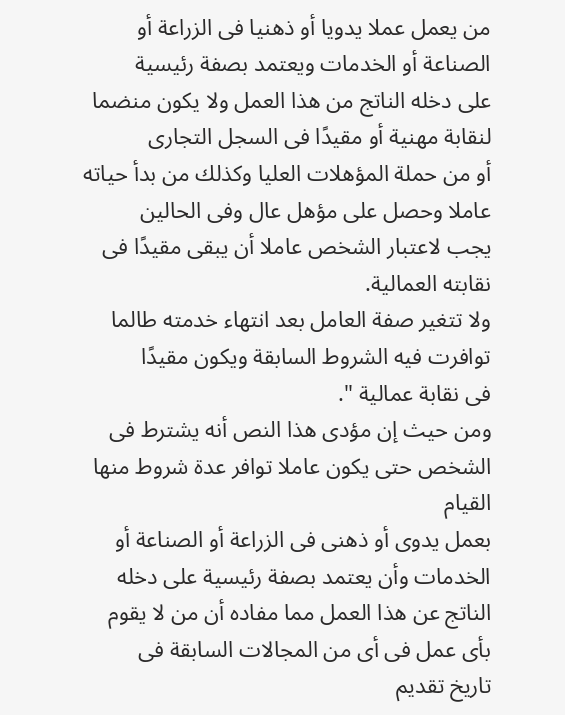من يعمل عملا يدويا أو ذهنيا فى الزراعة أو الصناعة أو الخدمات ويعتمد بصفة رئيسية
على دخله الناتج من هذا العمل ولا يكون منضما لنقابة مهنية أو مقيدًا فى السجل التجارى
أو من حملة المؤهلات العليا وكذلك من بدأ حياته عاملا وحصل على مؤهل عال وفى الحالين
يجب لاعتبار الشخص عاملا أن يبقى مقيدًا فى نقابته العمالية.
ولا تتغير صفة العامل بعد انتهاء خدمته طالما توافرت فيه الشروط السابقة ويكون مقيدًا
فى نقابة عمالية ".
ومن حيث إن مؤدى هذا النص أنه يشترط فى الشخص حتى يكون عاملا توافر عدة شروط منها القيام
بعمل يدوى أو ذهنى فى الزراعة أو الصناعة أو الخدمات وأن يعتمد بصفة رئيسية على دخله
الناتج عن هذا العمل مما مفاده أن من لا يقوم بأى عمل فى أى من المجالات السابقة فى
تاريخ تقديم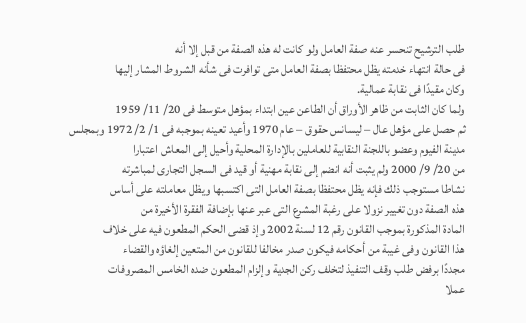طلب الترشيح تنحسر عنه صفة العامل ولو كانت له هذه الصفة من قبل إلا أنه
فى حالة انتهاء خدمته يظل محتفظا بصفة العامل متى توافرت فى شأنه الشروط المشار إليها
وكان مقيدًا فى نقابة عمالية.
ولما كان الثابت من ظاهر الأوراق أن الطاعن عين ابتداء بمؤهل متوسط فى 20/ 11/ 1959
ثم حصل على مؤهل عال – ليسانس حقوق – عام 1970 وأعيد تعينه بموجبه فى 1/ 2/ 1972 وبمجلس
مدينة الفيوم وعضو باللجنة النقابية للعاملين بالإدارة المحلية وأحيل إلى المعاش اعتبارا
من 20/ 9/ 2000 ولم يثبت أنه انضم إلى نقابة مهنية أو قيد فى السجل التجارى لمباشرته
نشاطا مستوجب ذلك فإنه يظل محتفظا بصفة العامل التى اكتسبها ويظل معاملته على أساس
هذه الصفة دون تغيير نزولا على رغبة المشرع التى عبر عنها بإضافة الفقرة الأخيرة من
المادة المذكورة بموجب القانون رقم 12 لسنة 2002 وإذ قضى الحكم المطعون فيه على خلاف
هذا القانون وفى غيبة من أحكامه فيكون صدر مخالفا للقانون من المتعين إلغاؤه والقضاء
مجددًا برفض طلب وقف التنفيذ لتخلف ركن الجدية وإلزام المطعون ضده الخامس المصروفات
عملا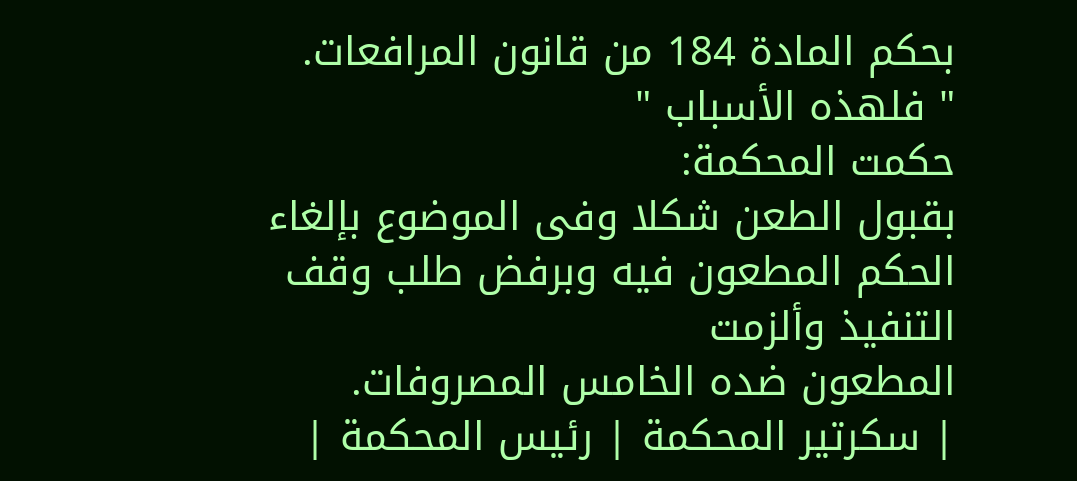بحكم المادة 184 من قانون المرافعات.
" فلهذه الأسباب "
حكمت المحكمة:
بقبول الطعن شكلا وفى الموضوع بإلغاء الحكم المطعون فيه وبرفض طلب وقف التنفيذ وألزمت
المطعون ضده الخامس المصروفات.
| سكرتير المحكمة | رئيس المحكمة |